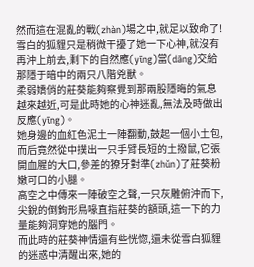然而這在混亂的戰(zhàn)場之中,就足以致命了!
雪白的狐貍只是稍微干擾了她一下心神,就沒有再沖上前去,剩下的自然應(yīng)當(dāng)交給那隱于暗中的兩只八階兇獸。
柔弱嬌俏的莊葵能夠察覺到那兩股隱晦的氣息越來越近,可是此時她的心神迷亂,無法及時做出反應(yīng)。
她身邊的血紅色泥土一陣翻動,鼓起一個小土包,而后竟然從中撲出一只手臂長短的土撥鼠,它張開血腥的大口,參差的獠牙對準(zhǔn)了莊葵粉嫩可口的小腿。
高空之中傳來一陣破空之聲,一只灰雕俯沖而下,尖銳的倒鉤形鳥喙直指莊葵的額頭,這一下的力量能夠洞穿她的腦門。
而此時的莊葵神情還有些恍惚,還未從雪白狐貍的迷惑中清醒出來,她的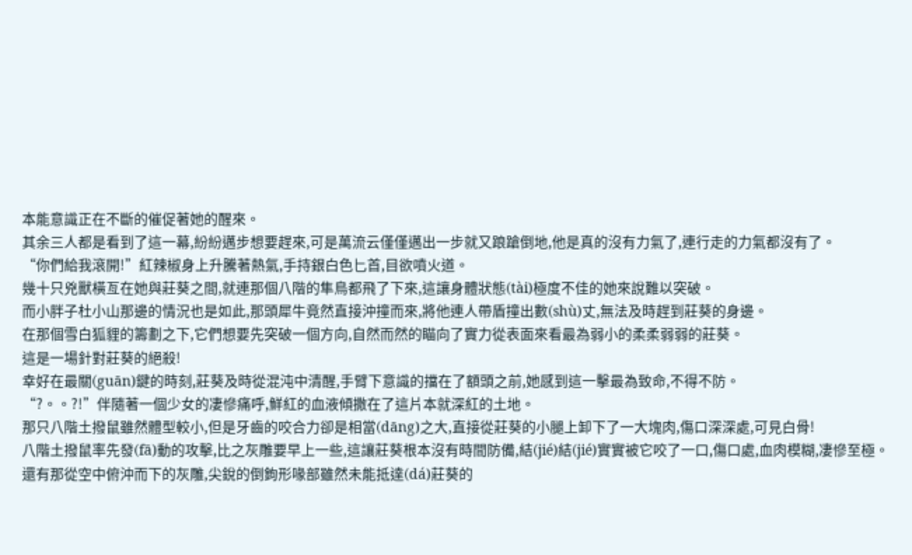本能意識正在不斷的催促著她的醒來。
其余三人都是看到了這一幕,紛紛邁步想要趕來,可是萬流云僅僅邁出一步就又踉蹌倒地,他是真的沒有力氣了,連行走的力氣都沒有了。
“你們給我滾開!”紅辣椒身上升騰著熱氣,手持銀白色匕首,目欲噴火道。
幾十只兇獸橫亙在她與莊葵之間,就連那個八階的隼鳥都飛了下來,這讓身體狀態(tài)極度不佳的她來說難以突破。
而小胖子杜小山那邊的情況也是如此,那頭犀牛竟然直接沖撞而來,將他連人帶盾撞出數(shù)丈,無法及時趕到莊葵的身邊。
在那個雪白狐貍的籌劃之下,它們想要先突破一個方向,自然而然的瞄向了實力從表面來看最為弱小的柔柔弱弱的莊葵。
這是一場針對莊葵的絕殺!
幸好在最關(guān)鍵的時刻,莊葵及時從混沌中清醒,手臂下意識的擋在了額頭之前,她感到這一擊最為致命,不得不防。
“?。。?!”伴隨著一個少女的凄慘痛呼,鮮紅的血液傾撒在了這片本就深紅的土地。
那只八階土撥鼠雖然體型較小,但是牙齒的咬合力卻是相當(dāng)之大,直接從莊葵的小腿上卸下了一大塊肉,傷口深深處,可見白骨!
八階土撥鼠率先發(fā)動的攻擊,比之灰雕要早上一些,這讓莊葵根本沒有時間防備,結(jié)結(jié)實實被它咬了一口,傷口處,血肉模糊,凄慘至極。
還有那從空中俯沖而下的灰雕,尖銳的倒鉤形喙部雖然未能抵達(dá)莊葵的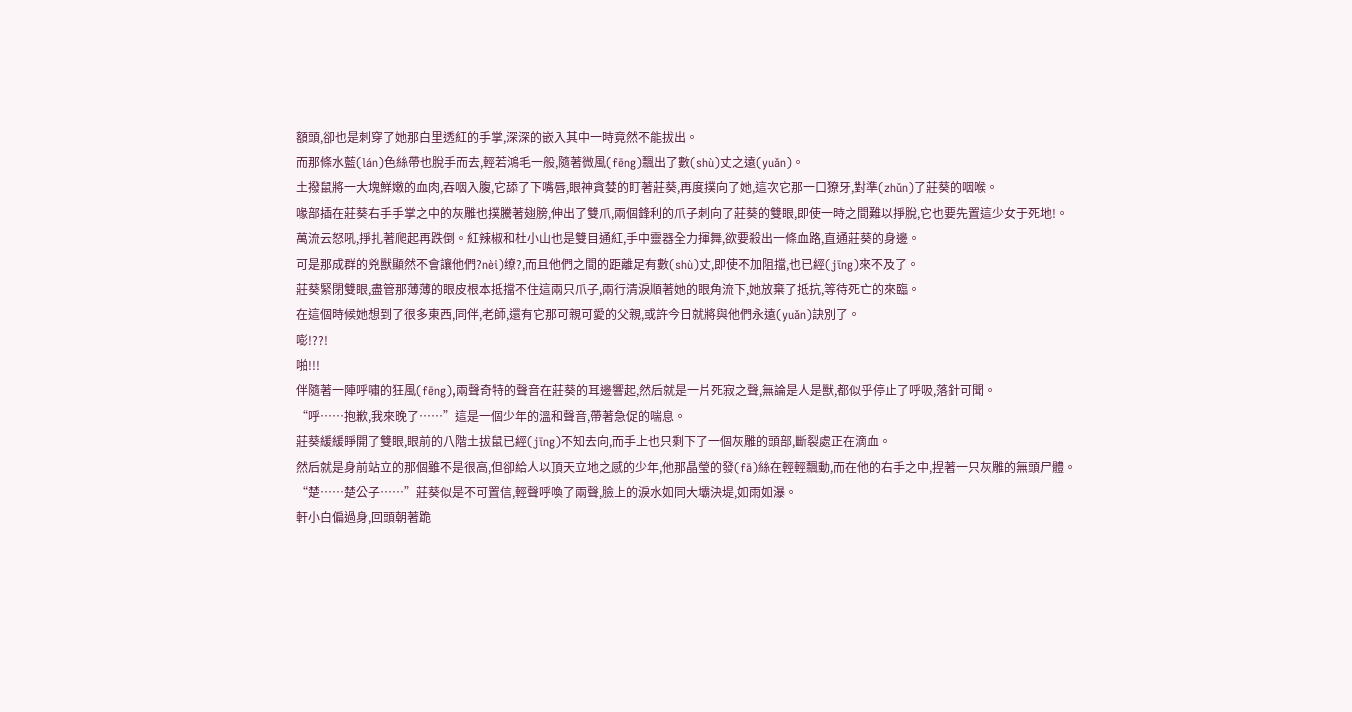額頭,卻也是刺穿了她那白里透紅的手掌,深深的嵌入其中一時竟然不能拔出。
而那條水藍(lán)色絲帶也脫手而去,輕若鴻毛一般,隨著微風(fēng)飄出了數(shù)丈之遠(yuǎn)。
土撥鼠將一大塊鮮嫩的血肉,吞咽入腹,它舔了下嘴唇,眼神貪婪的盯著莊葵,再度撲向了她,這次它那一口獠牙,對準(zhǔn)了莊葵的咽喉。
喙部插在莊葵右手手掌之中的灰雕也撲騰著翅膀,伸出了雙爪,兩個鋒利的爪子刺向了莊葵的雙眼,即使一時之間難以掙脫,它也要先置這少女于死地!。
萬流云怒吼,掙扎著爬起再跌倒。紅辣椒和杜小山也是雙目通紅,手中靈器全力揮舞,欲要殺出一條血路,直通莊葵的身邊。
可是那成群的兇獸顯然不會讓他們?nèi)缭?,而且他們之間的距離足有數(shù)丈,即使不加阻擋,也已經(jīng)來不及了。
莊葵緊閉雙眼,盡管那薄薄的眼皮根本抵擋不住這兩只爪子,兩行清淚順著她的眼角流下,她放棄了抵抗,等待死亡的來臨。
在這個時候她想到了很多東西,同伴,老師,還有它那可親可愛的父親,或許今日就將與他們永遠(yuǎn)訣別了。
嘭!??!
啪!!!
伴隨著一陣呼嘯的狂風(fēng),兩聲奇特的聲音在莊葵的耳邊響起,然后就是一片死寂之聲,無論是人是獸,都似乎停止了呼吸,落針可聞。
“呼……抱歉,我來晚了……”這是一個少年的溫和聲音,帶著急促的喘息。
莊葵緩緩睜開了雙眼,眼前的八階土拔鼠已經(jīng)不知去向,而手上也只剩下了一個灰雕的頭部,斷裂處正在滴血。
然后就是身前站立的那個雖不是很高,但卻給人以頂天立地之感的少年,他那晶瑩的發(fā)絲在輕輕飄動,而在他的右手之中,捏著一只灰雕的無頭尸體。
“楚……楚公子……”莊葵似是不可置信,輕聲呼喚了兩聲,臉上的淚水如同大壩決堤,如雨如瀑。
軒小白偏過身,回頭朝著跪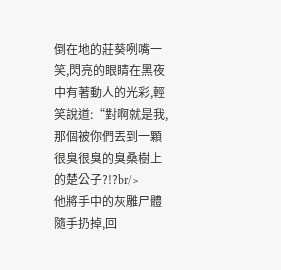倒在地的莊葵咧嘴一笑,閃亮的眼睛在黑夜中有著動人的光彩,輕笑說道:“對啊就是我,那個被你們丟到一顆很臭很臭的臭桑樹上的楚公子?!?br/>
他將手中的灰雕尸體隨手扔掉,回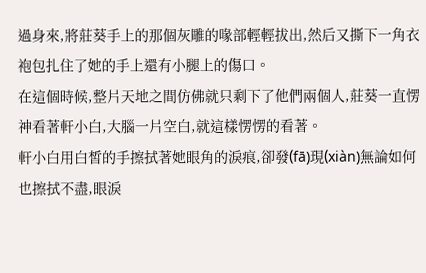過身來,將莊葵手上的那個灰雕的喙部輕輕拔出,然后又撕下一角衣袍包扎住了她的手上還有小腿上的傷口。
在這個時候,整片天地之間仿佛就只剩下了他們兩個人,莊葵一直愣神看著軒小白,大腦一片空白,就這樣愣愣的看著。
軒小白用白皙的手擦拭著她眼角的淚痕,卻發(fā)現(xiàn)無論如何也擦拭不盡,眼淚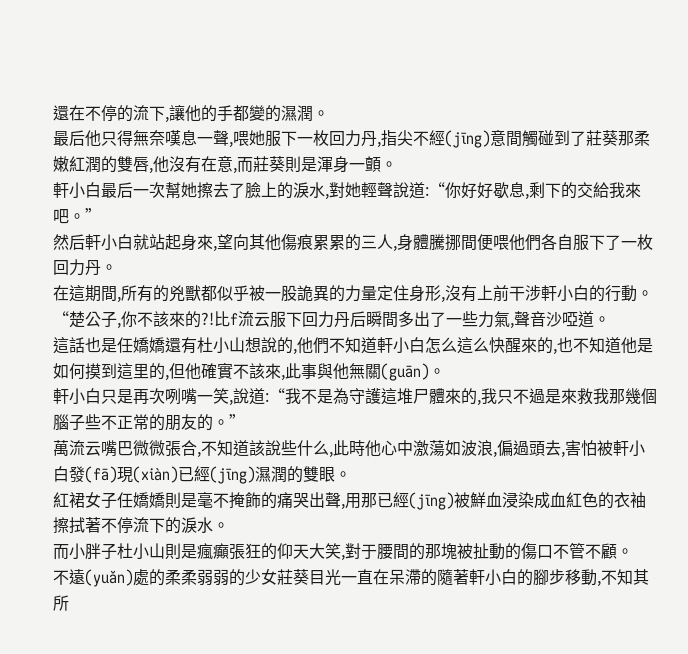還在不停的流下,讓他的手都變的濕潤。
最后他只得無奈嘆息一聲,喂她服下一枚回力丹,指尖不經(jīng)意間觸碰到了莊葵那柔嫩紅潤的雙唇,他沒有在意,而莊葵則是渾身一顫。
軒小白最后一次幫她擦去了臉上的淚水,對她輕聲說道:“你好好歇息,剩下的交給我來吧。”
然后軒小白就站起身來,望向其他傷痕累累的三人,身體騰挪間便喂他們各自服下了一枚回力丹。
在這期間,所有的兇獸都似乎被一股詭異的力量定住身形,沒有上前干涉軒小白的行動。
“楚公子,你不該來的?!比f流云服下回力丹后瞬間多出了一些力氣,聲音沙啞道。
這話也是任嬌嬌還有杜小山想說的,他們不知道軒小白怎么這么快醒來的,也不知道他是如何摸到這里的,但他確實不該來,此事與他無關(guān)。
軒小白只是再次咧嘴一笑,說道:“我不是為守護這堆尸體來的,我只不過是來救我那幾個腦子些不正常的朋友的。”
萬流云嘴巴微微張合,不知道該說些什么,此時他心中激蕩如波浪,偏過頭去,害怕被軒小白發(fā)現(xiàn)已經(jīng)濕潤的雙眼。
紅裙女子任嬌嬌則是毫不掩飾的痛哭出聲,用那已經(jīng)被鮮血浸染成血紅色的衣袖擦拭著不停流下的淚水。
而小胖子杜小山則是瘋癲張狂的仰天大笑,對于腰間的那塊被扯動的傷口不管不顧。
不遠(yuǎn)處的柔柔弱弱的少女莊葵目光一直在呆滯的隨著軒小白的腳步移動,不知其所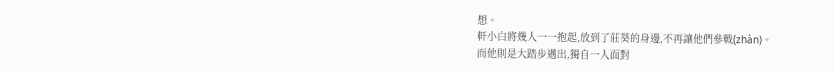想。
軒小白將幾人一一抱起,放到了莊葵的身邊,不再讓他們參戰(zhàn)。
而他則是大踏步邁出,獨自一人面對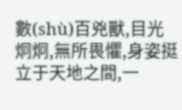數(shù)百兇獸,目光炯炯,無所畏懼,身姿挺立于天地之間,一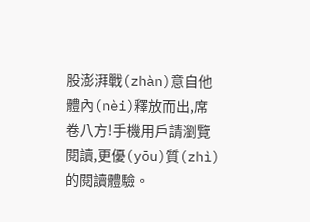股澎湃戰(zhàn)意自他體內(nèi)釋放而出,席卷八方!手機用戶請瀏覽閱讀,更優(yōu)質(zhì)的閱讀體驗。